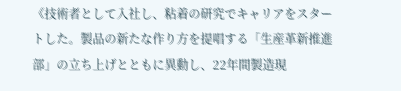《技術者として入社し、粘着の研究でキャリアをスタートした。製品の新たな作り方を提唱する「生産革新推進部」の立ち上げとともに異動し、22年間製造現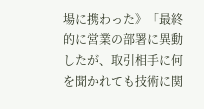場に携わった》「最終的に営業の部署に異動したが、取引相手に何を聞かれても技術に関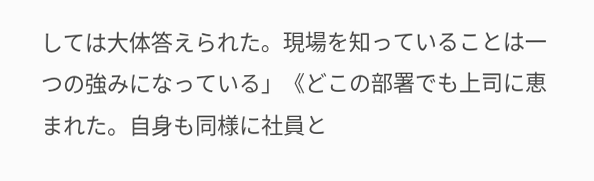しては大体答えられた。現場を知っていることは一つの強みになっている」《どこの部署でも上司に恵まれた。自身も同様に社員と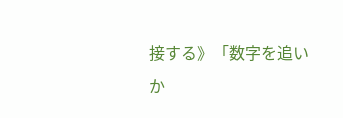接する》「数字を追いか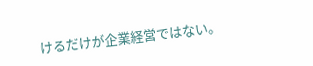けるだけが企業経営ではない。